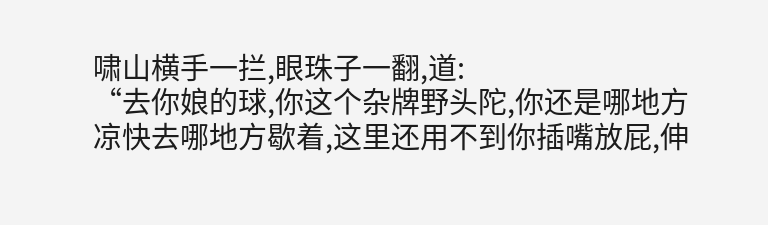啸山横手一拦,眼珠子一翻,道:
“去你娘的球,你这个杂牌野头陀,你还是哪地方凉快去哪地方歇着,这里还用不到你插嘴放屁,伸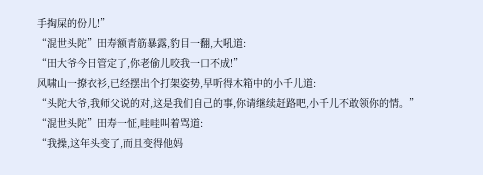手掏屎的份儿!”
“混世头陀”田寿额青筋暴露,豹目一翻,大吼道:
“田大爷今日管定了,你老偷儿咬我一口不成!”
风啸山一撩衣衫,已经摆出个打架姿势,早听得木箱中的小千儿道:
“头陀大爷,我师父说的对,这是我们自己的事,你请继续赶路吧,小千儿不敢领你的情。”
“混世头陀”田寿一怔,哇哇叫着骂道:
“我操,这年头变了,而且变得他妈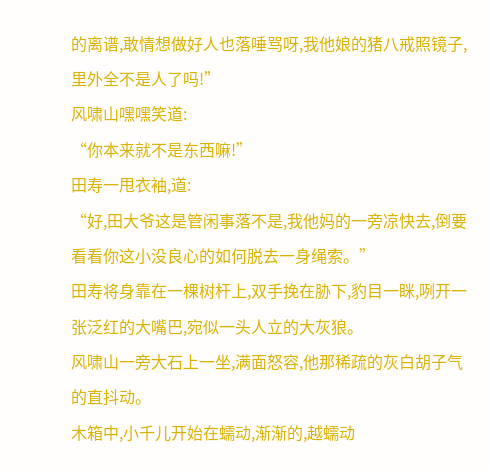的离谱,敢情想做好人也落唾骂呀,我他娘的猪八戒照镜子,里外全不是人了吗!”
风啸山嘿嘿笑道:
“你本来就不是东西嘛!”
田寿一甩衣袖,道:
“好,田大爷这是管闲事落不是,我他妈的一旁凉快去,倒要看看你这小没良心的如何脱去一身绳索。”
田寿将身靠在一棵树杆上,双手挽在胁下,豹目一眯,咧开一张泛红的大嘴巴,宛似一头人立的大灰狼。
风啸山一旁大石上一坐,满面怒容,他那稀疏的灰白胡子气的直抖动。
木箱中,小千儿开始在蠕动,渐渐的,越蠕动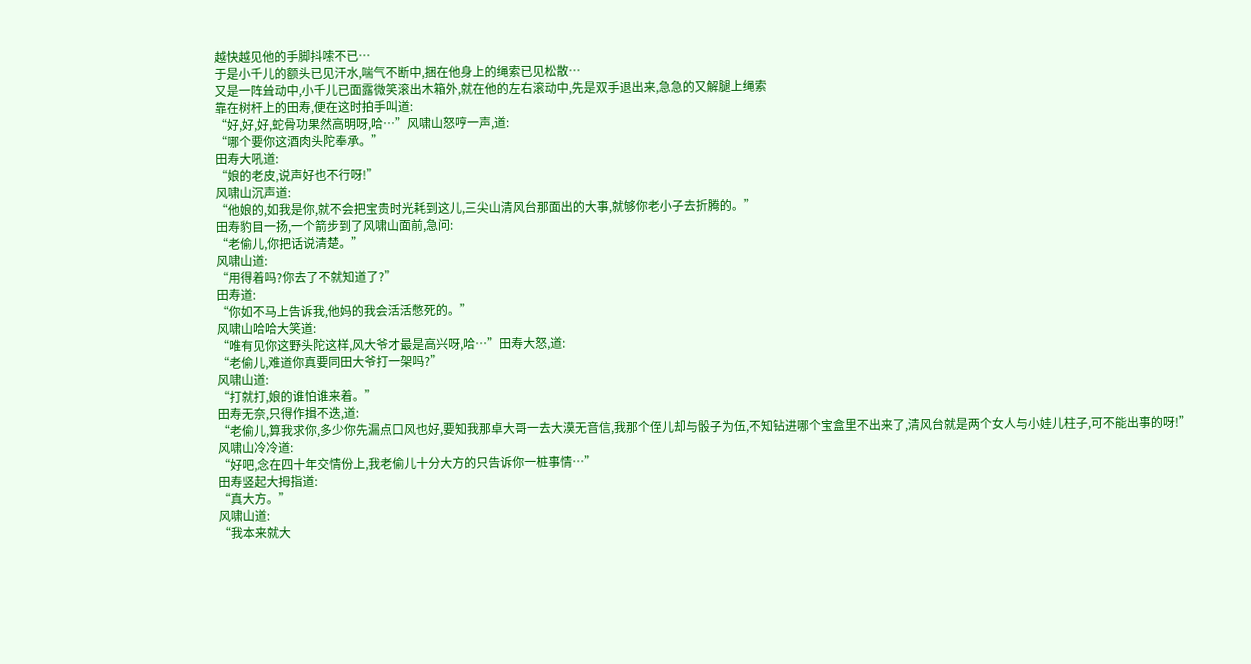越快越见他的手脚抖嗦不已…
于是小千儿的额头已见汗水,喘气不断中,捆在他身上的绳索已见松散…
又是一阵耸动中,小千儿已面露微笑滚出木箱外,就在他的左右滚动中,先是双手退出来,急急的又解腿上绳索
靠在树杆上的田寿,便在这时拍手叫道:
“好,好,好,蛇骨功果然高明呀,哈…”风啸山怒哼一声,道:
“哪个要你这酒肉头陀奉承。”
田寿大吼道:
“娘的老皮,说声好也不行呀!”
风啸山沉声道:
“他娘的,如我是你,就不会把宝贵时光耗到这儿,三尖山清风台那面出的大事,就够你老小子去折腾的。”
田寿豹目一扬,一个箭步到了风啸山面前,急问:
“老偷儿,你把话说清楚。”
风啸山道:
“用得着吗?你去了不就知道了?”
田寿道:
“你如不马上告诉我,他妈的我会活活憋死的。”
风啸山哈哈大笑道:
“唯有见你这野头陀这样,风大爷才最是高兴呀,哈…”田寿大怒,道:
“老偷儿,难道你真要同田大爷打一架吗?”
风啸山道:
“打就打,娘的谁怕谁来着。”
田寿无奈,只得作揖不迭,道:
“老偷儿,算我求你,多少你先漏点口风也好,要知我那卓大哥一去大漠无音信,我那个侄儿却与骰子为伍,不知钻进哪个宝盒里不出来了,清风台就是两个女人与小娃儿柱子,可不能出事的呀!”
风啸山冷冷道:
“好吧,念在四十年交情份上,我老偷儿十分大方的只告诉你一桩事情…”
田寿竖起大拇指道:
“真大方。”
风啸山道:
“我本来就大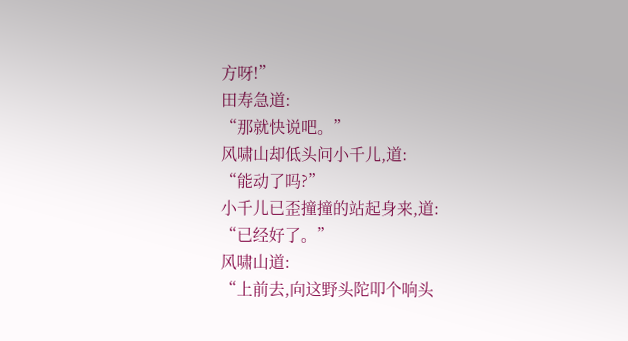方呀!”
田寿急道:
“那就快说吧。”
风啸山却低头问小千儿,道:
“能动了吗?”
小千儿已歪撞撞的站起身来,道:
“已经好了。”
风啸山道:
“上前去,向这野头陀叩个响头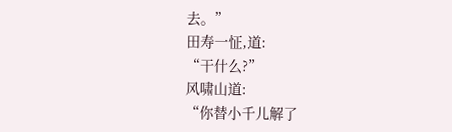去。”
田寿一怔,道:
“干什么?”
风啸山道:
“你替小千儿解了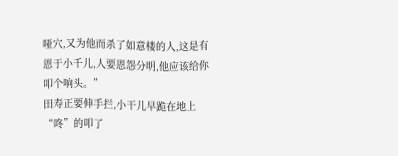哑穴,又为他而杀了如意楼的人,这是有恩于小千儿,人要恩怨分明,他应该给你叩个响头。”
田寿正要伸手拦,小干儿早跪在地上“咚”的叩了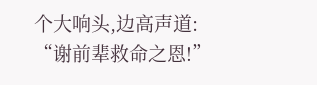个大响头,边高声道:
“谢前辈救命之恩!”